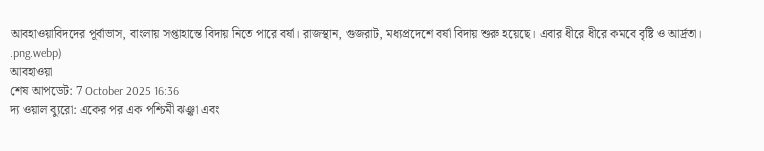আবহাওয়াবিদদের পূর্বাভাস, বাংলায় সপ্তাহান্তে বিদায় নিতে পারে বর্ষা। রাজস্থান, গুজরাট, মধ্যপ্রদেশে বর্ষা বিদায় শুরু হয়েছে। এবার ধীরে ধীরে কমবে বৃষ্টি ও আর্দ্রতা।
.png.webp)
আবহাওয়া
শেষ আপডেট: 7 October 2025 16:36
দ্য ওয়াল ব্যুরো: একের পর এক পশ্চিমী ঝঞ্ঝা এবং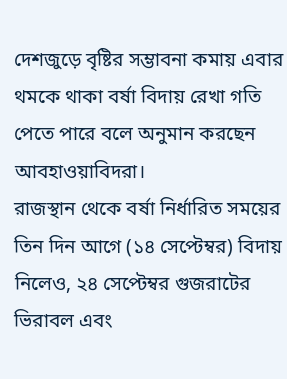দেশজুড়ে বৃষ্টির সম্ভাবনা কমায় এবার থমকে থাকা বর্ষা বিদায় রেখা গতি পেতে পারে বলে অনুমান করছেন আবহাওয়াবিদরা।
রাজস্থান থেকে বর্ষা নির্ধারিত সময়ের তিন দিন আগে (১৪ সেপ্টেম্বর) বিদায় নিলেও, ২৪ সেপ্টেম্বর গুজরাটের ভিরাবল এবং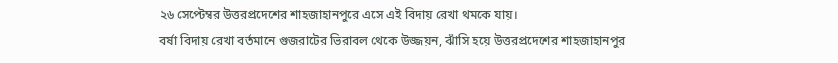২৬ সেপ্টেম্বর উত্তরপ্রদেশের শাহজাহানপুরে এসে এই বিদায় রেখা থমকে যায়।
বর্ষা বিদায় রেখা বর্তমানে গুজরাটের ভিরাবল থেকে উজ্জয়ন, ঝাঁসি হয়ে উত্তরপ্রদেশের শাহজাহানপুর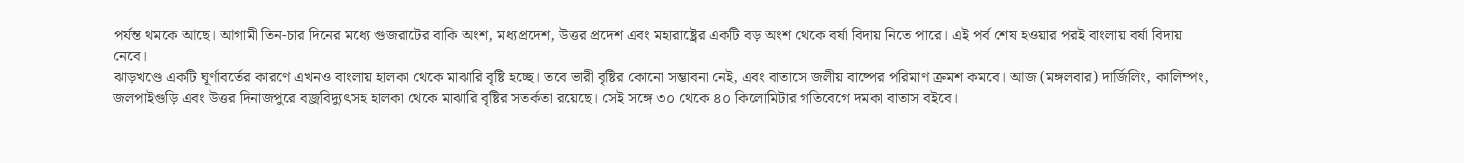পর্যন্ত থমকে আছে। আগামী তিন-চার দিনের মধ্যে গুজরাটের বাকি অংশ, মধ্যপ্রদেশ, উত্তর প্রদেশ এবং মহারাষ্ট্রের একটি বড় অংশ থেকে বর্ষা বিদায় নিতে পারে। এই পর্ব শেষ হওয়ার পরই বাংলায় বর্ষা বিদায় নেবে।
ঝাড়খণ্ডে একটি ঘূর্ণাবর্তের কারণে এখনও বাংলায় হালকা থেকে মাঝারি বৃষ্টি হচ্ছে। তবে ভারী বৃষ্টির কোনো সম্ভাবনা নেই, এবং বাতাসে জলীয় বাষ্পের পরিমাণ ক্রমশ কমবে। আজ (মঙ্গলবার) দার্জিলিং, কালিম্পং, জলপাইগুড়ি এবং উত্তর দিনাজপুরে বজ্রবিদ্যুৎসহ হালকা থেকে মাঝারি বৃষ্টির সতর্কতা রয়েছে। সেই সঙ্গে ৩০ থেকে ৪০ কিলোমিটার গতিবেগে দমকা বাতাস বইবে।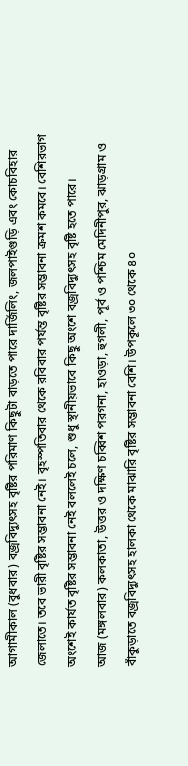আগামীকাল (বুধবার) বজ্রবিদ্যুৎসহ বৃষ্টির পরিমাণ কিছুটা বাড়তে পারে দার্জিলিং, জলপাইগুড়ি এবং কোচবিহার জেলাতে। তবে ভারী বৃষ্টির সম্ভাবনা নেই। বৃহস্পতিবার থেকে রবিবার পর্যন্ত বৃষ্টির সম্ভাবনা ক্রমশ কমবে। বেশিরভাগ অংশেই কার্যত বৃষ্টির সম্ভাবনা নেই বললেই চলে, শুধু স্থানীয়ভাবে কিছু অংশে বজ্রবিদ্যুৎসহ বৃষ্টি হতে পারে।
আজ (মঙ্গলবার) কলকাতা, উত্তর ও দক্ষিণ চব্বিশ পরগনা, হাওড়া, হুগলী, পূর্ব ও পশ্চিম মেদিনীপুর, ঝাড়গ্রাম ও বাঁকুড়াতে বজ্রবিদ্যুৎসহ হালকা থেকে মাঝারি বৃষ্টির সম্ভাবনা বেশি। উপকূলে ৩০ থেকে ৪০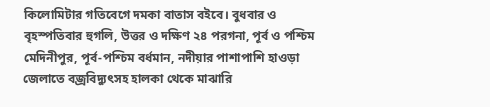কিলোমিটার গতিবেগে দমকা বাতাস বইবে। বুধবার ও বৃহস্পতিবার হুগলি, উত্তর ও দক্ষিণ ২৪ পরগনা, পূর্ব ও পশ্চিম মেদিনীপুর, পূর্ব-পশ্চিম বর্ধমান, নদীয়ার পাশাপাশি হাওড়া জেলাতে বজ্রবিদ্যুৎসহ হালকা থেকে মাঝারি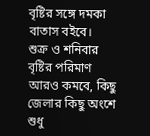বৃষ্টির সঙ্গে দমকা বাতাস বইবে।
শুক্র ও শনিবার বৃষ্টির পরিমাণ আরও কমবে, কিছু জেলার কিছু অংশে শুধু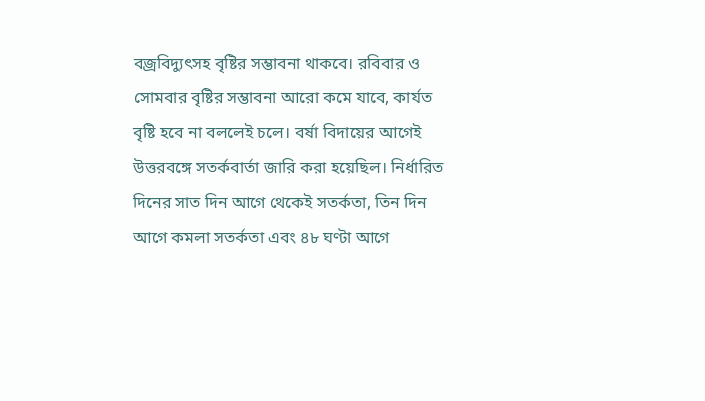বজ্রবিদ্যুৎসহ বৃষ্টির সম্ভাবনা থাকবে। রবিবার ও সোমবার বৃষ্টির সম্ভাবনা আরো কমে যাবে, কার্যত বৃষ্টি হবে না বললেই চলে। বর্ষা বিদায়ের আগেই উত্তরবঙ্গে সতর্কবার্তা জারি করা হয়েছিল। নির্ধারিত দিনের সাত দিন আগে থেকেই সতর্কতা, তিন দিন আগে কমলা সতর্কতা এবং ৪৮ ঘণ্টা আগে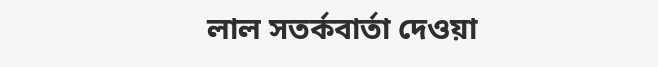লাল সতর্কবার্তা দেওয়া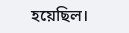হয়েছিল।